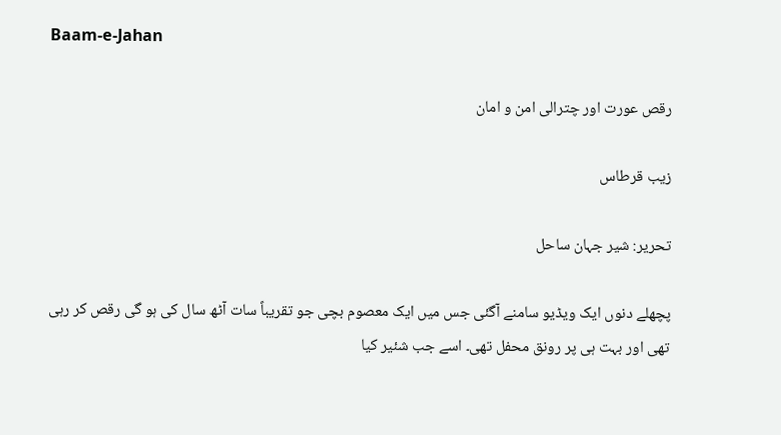Baam-e-Jahan

رقص عورت اور چترالی امن و امان

زیب قرطاس

تحریر: شیر جہان ساحل

پچھلے دنوں ایک ویڈیو سامنے آگئی جس میں ایک معصوم بچی جو تقریباً سات آٹھ سال کی ہو گی رقص کر رہی تھی اور بہت ہی پر رونق محفل تھی۔ اسے جب شئیر کیا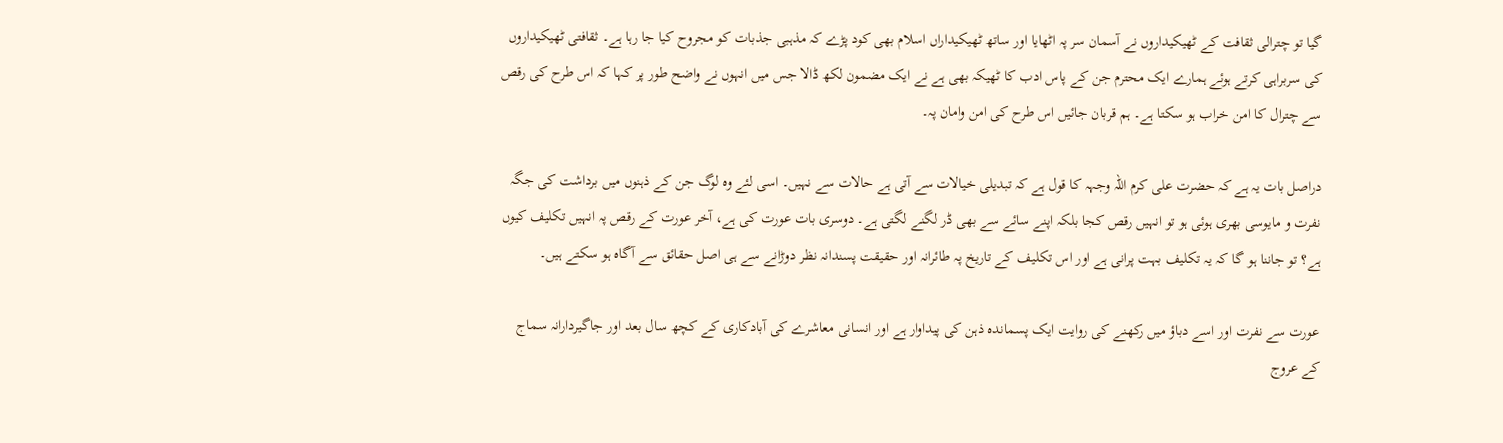گیا تو چترالی ثقافت کے ٹھیکیداروں نے آسمان سر پہ اٹھایا اور ساتھ ٹھیکیداراں اسلام بھی کود پڑے کہ مذہبی جذبات کو مجروح کیا جا رہا ہے۔ ثقافتی ٹھیکیداروں کی سربراہی کرتے ہوئے ہمارے ایک محترم جن کے پاس ادب کا ٹھیکہ بھی ہے نے ایک مضمون لکھ ڈالا جس میں انہوں نے واضح طور پر کہا کہ اس طرح کی رقص سے چترال کا امن خراب ہو سکتا ہے۔ ہم قربان جائیں اس طرح کی امن وامان پہ۔

دراصل بات یہ ہے کہ حضرت علی کرم اللہ وجہہ کا قول ہے کہ تبدیلی خیالات سے آتی ہے حالات سے نہیں۔ اسی لئے وہ لوگ جن کے ذہنوں میں برداشت کی جگہ نفرت و مایوسی بھری ہوئی ہو تو انہیں رقص کجا بلکہ اپنے سائے سے بھی ڈر لگنے لگتی ہے۔ دوسری بات عورت کی ہے، آخر عورت کے رقص پہ انہیں تکلیف کیوں ہے؟ تو جاننا ہو گا کہ یہ تکلیف بہت پرانی ہے اور اس تکلیف کے تاریخ پہ طائرانہ اور حقیقت پسندانہ نظر دوڑانے سے ہی اصل حقائق سے آگاہ ہو سکتے ہیں۔

عورت سے نفرت اور اسے دباؤ میں رکھنے کی روایت ایک پسماندہ ذہن کی پیداوار ہے اور انسانی معاشرے کی آبادکاری کے کچھ سال بعد اور جاگیردارانہ سماج کے عروج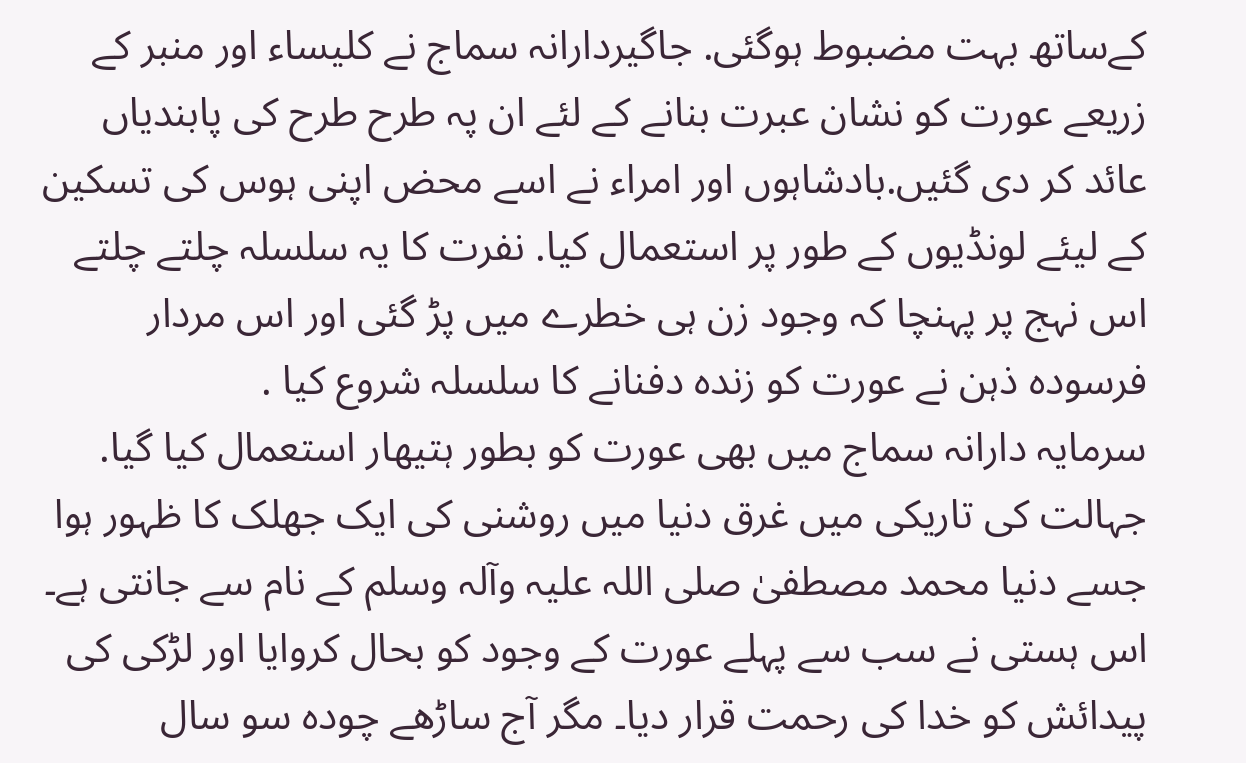کےساتھ بہت مضبوط ہوگئی. جاگیردارانہ سماج نے کلیساء اور منبر کے زریعے عورت کو نشان عبرت بنانے کے لئے ان پہ طرح طرح کی پابندیاں عائد کر دی گئیں.بادشاہوں اور امراء نے اسے محض اپنی ہوس کی تسکین کے لیئے لونڈیوں کے طور پر استعمال کیا. نفرت کا یہ سلسلہ چلتے چلتے اس نہج پر پہنچا کہ وجود زن ہی خطرے میں پڑ گئی اور اس مردار فرسودہ ذہن نے عورت کو زندہ دفنانے کا سلسلہ شروع کیا .
سرمایہ دارانہ سماج میں بھی عورت کو بطور ہتیھار استعمال کیا گیا.
جہالت کی تاریکی میں غرق دنیا میں روشنی کی ایک جھلک کا ظہور ہوا جسے دنیا محمد مصطفیٰ صلی اللہ علیہ وآلہ وسلم کے نام سے جانتی ہے۔ اس ہستی نے سب سے پہلے عورت کے وجود کو بحال کروایا اور لڑکی کی پیدائش کو خدا کی رحمت قرار دیا۔ مگر آج ساڑھے چودہ سو سال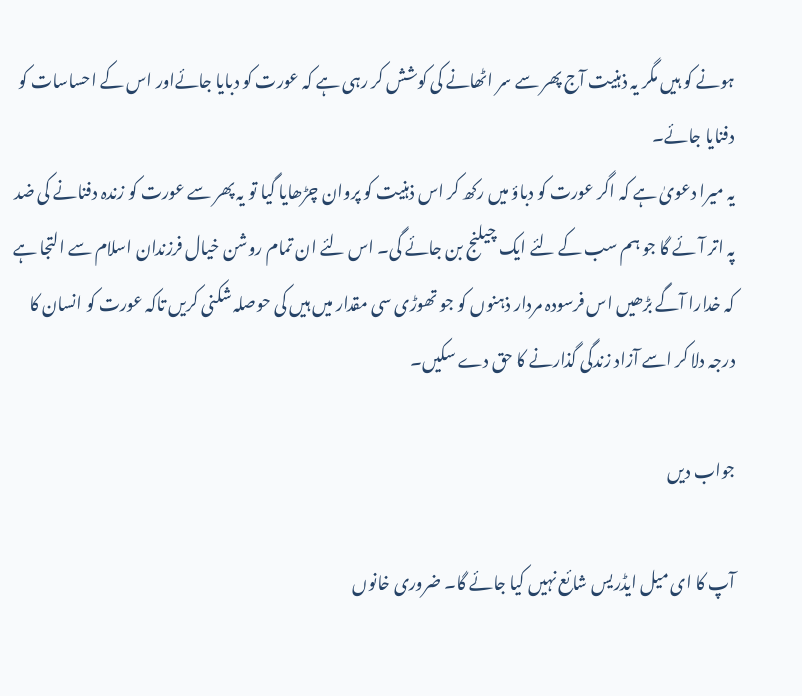ہونے کو ہیں مگر یہ ذہنیت آج پھر سے سر اٹھانے کی کوشش کر رہی ہے کہ عورت کو دبایا جائےاور اس کے احساسات کو دفنایا جائے۔
یہ میرا دعویٰ ہے کہ اگر عورت کو دباؤ میں رکھ کر اس ذہنیت کو پروان چڑھایا گیا تو یہ پھر سے عورت کو زندہ دفنانے کی ضد پہ اتر آئے گا جو ہم سب کے لئے ایک چیلنج بن جائے گی۔ اس لئے ان تمام روشن خیال فرزندان اسلام سے التجا ہے کہ خدارا آگے بڑھیں اس فرسودہ مردار ذہنوں کو جو تھوڑی سی مقدار میں ہیں کی حوصلہ شکنی کریں تاکہ عورت کو انسان کا درجہ دلا کر اسے آزاد زندگی گذارنے کا حق دے سکیں۔

جواب دیں

آپ کا ای میل ایڈریس شائع نہیں کیا جائے گا۔ ضروری خانوں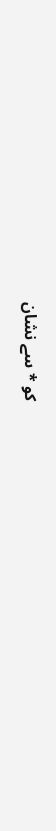کو * سے نشان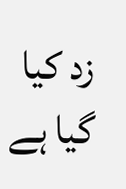زد کیا گیا ہے